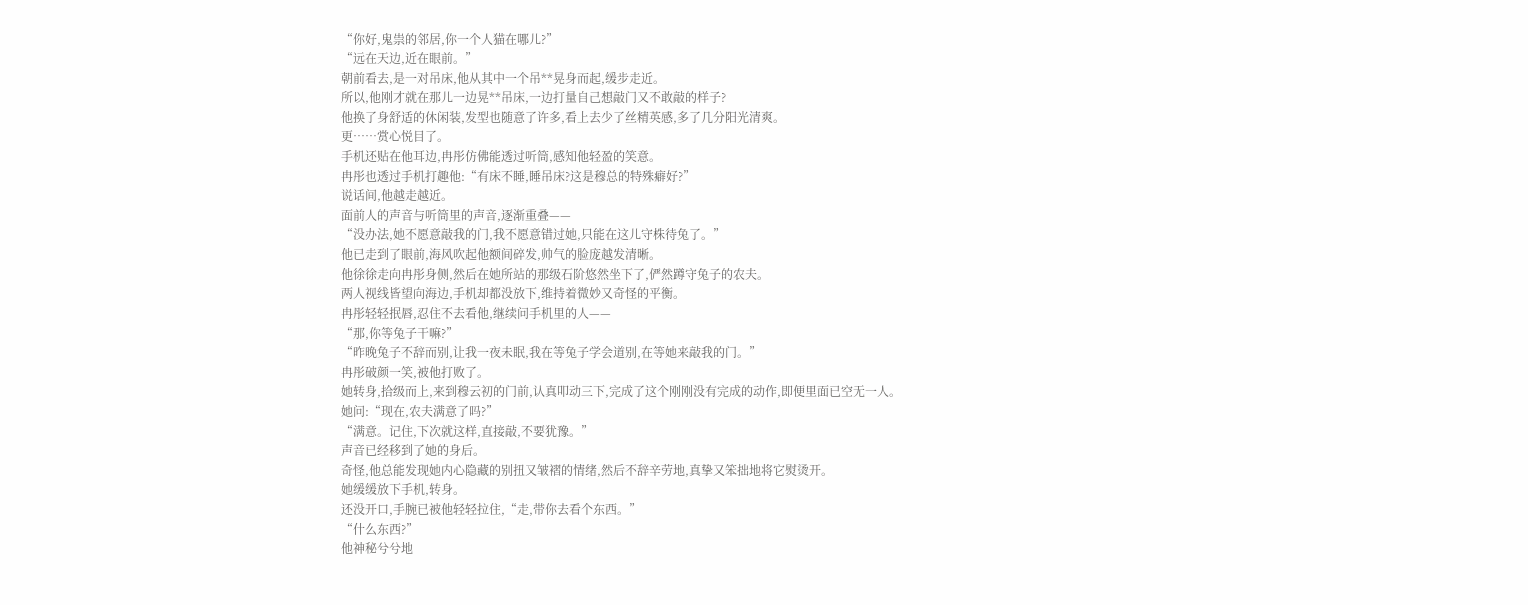“你好,鬼祟的邻居,你一个人猫在哪儿?”
“远在天边,近在眼前。”
朝前看去,是一对吊床,他从其中一个吊**晃身而起,缓步走近。
所以,他刚才就在那儿一边晃**吊床,一边打量自己想敲门又不敢敲的样子?
他换了身舒适的休闲装,发型也随意了许多,看上去少了丝精英感,多了几分阳光清爽。
更……赏心悦目了。
手机还贴在他耳边,冉彤仿佛能透过听筒,感知他轻盈的笑意。
冉彤也透过手机打趣他:“有床不睡,睡吊床?这是穆总的特殊癖好?”
说话间,他越走越近。
面前人的声音与听筒里的声音,逐渐重叠——
“没办法,她不愿意敲我的门,我不愿意错过她,只能在这儿守株待兔了。”
他已走到了眼前,海风吹起他额间碎发,帅气的脸庞越发清晰。
他徐徐走向冉彤身侧,然后在她所站的那级石阶悠然坐下了,俨然蹲守兔子的农夫。
两人视线皆望向海边,手机却都没放下,维持着微妙又奇怪的平衡。
冉彤轻轻抿唇,忍住不去看他,继续问手机里的人——
“那,你等兔子干嘛?”
“昨晚兔子不辞而别,让我一夜未眠,我在等兔子学会道别,在等她来敲我的门。”
冉彤破颜一笑,被他打败了。
她转身,拾级而上,来到穆云初的门前,认真叩动三下,完成了这个刚刚没有完成的动作,即便里面已空无一人。
她问:“现在,农夫满意了吗?”
“满意。记住,下次就这样,直接敲,不要犹豫。”
声音已经移到了她的身后。
奇怪,他总能发现她内心隐藏的别扭又皱褶的情绪,然后不辞辛劳地,真挚又笨拙地将它熨烫开。
她缓缓放下手机,转身。
还没开口,手腕已被他轻轻拉住,“走,带你去看个东西。”
“什么东西?”
他神秘兮兮地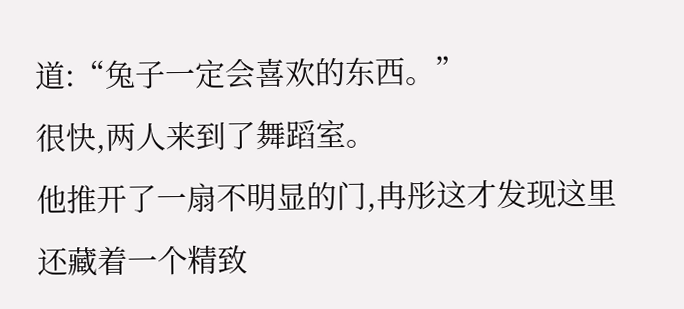道:“兔子一定会喜欢的东西。”
很快,两人来到了舞蹈室。
他推开了一扇不明显的门,冉彤这才发现这里还藏着一个精致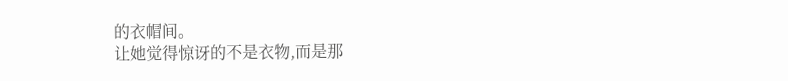的衣帽间。
让她觉得惊讶的不是衣物,而是那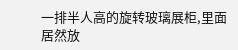一排半人高的旋转玻璃展柜,里面居然放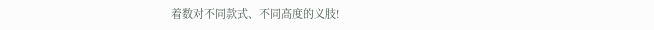着数对不同款式、不同高度的义肢!